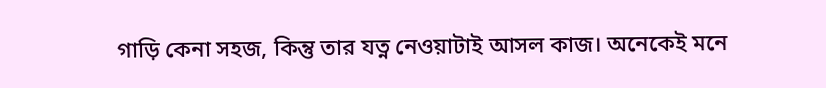গাড়ি কেনা সহজ, কিন্তু তার যত্ন নেওয়াটাই আসল কাজ। অনেকেই মনে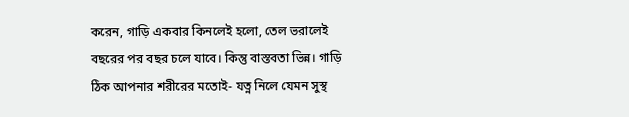করেন, গাড়ি একবার কিনলেই হলো, তেল ভরালেই বছরের পর বছর চলে যাবে। কিন্তু বাস্তবতা ভিন্ন। গাড়ি ঠিক আপনার শরীরের মতোই- যত্ন নিলে যেমন সুস্থ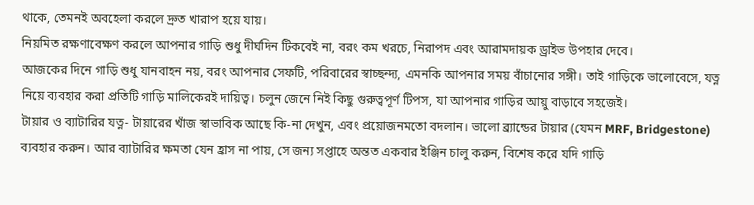থাকে, তেমনই অবহেলা করলে দ্রুত খারাপ হয়ে যায়।
নিয়মিত রক্ষণাবেক্ষণ করলে আপনার গাড়ি শুধু দীর্ঘদিন টিকবেই না, বরং কম খরচে, নিরাপদ এবং আরামদায়ক ড্রাইভ উপহার দেবে।
আজকের দিনে গাড়ি শুধু যানবাহন নয়, বরং আপনার সেফটি, পরিবারের স্বাচ্ছন্দ্য, এমনকি আপনার সময় বাঁচানোর সঙ্গী। তাই গাড়িকে ভালোবেসে, যত্ন নিয়ে ব্যবহার করা প্রতিটি গাড়ি মালিকেরই দায়িত্ব। চলুন জেনে নিই কিছু গুরুত্বপূর্ণ টিপস, যা আপনার গাড়ির আয়ু বাড়াবে সহজেই।
টায়ার ও ব্যাটারির যত্ন- টায়ারের খাঁজ স্বাভাবিক আছে কি-না দেখুন, এবং প্রয়োজনমতো বদলান। ভালো ব্র্যান্ডের টায়ার (যেমন MRF, Bridgestone) ব্যবহার করুন। আর ব্যাটারির ক্ষমতা যেন হ্রাস না পায়, সে জন্য সপ্তাহে অন্তত একবার ইঞ্জিন চালু করুন, বিশেষ করে যদি গাড়ি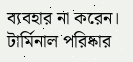ব্যবহার না করেন। টার্মিনাল পরিষ্কার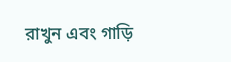রাখুন এবং গাড়ি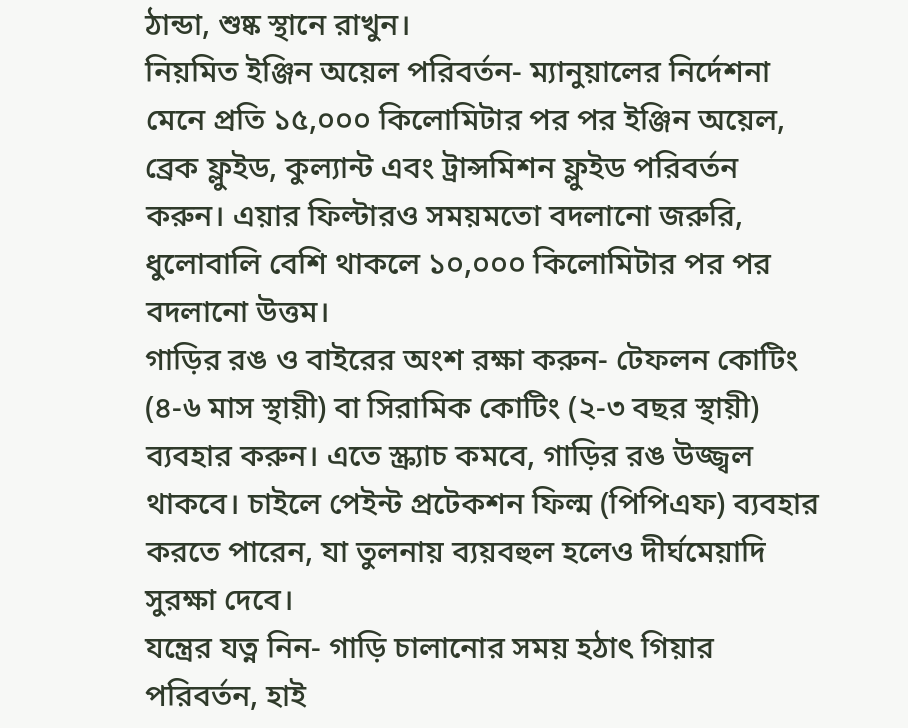ঠান্ডা, শুষ্ক স্থানে রাখুন।
নিয়মিত ইঞ্জিন অয়েল পরিবর্তন- ম্যানুয়ালের নির্দেশনা মেনে প্রতি ১৫,০০০ কিলোমিটার পর পর ইঞ্জিন অয়েল, ব্রেক ফ্লুইড, কুল্যান্ট এবং ট্রান্সমিশন ফ্লুইড পরিবর্তন করুন। এয়ার ফিল্টারও সময়মতো বদলানো জরুরি, ধুলোবালি বেশি থাকলে ১০,০০০ কিলোমিটার পর পর বদলানো উত্তম।
গাড়ির রঙ ও বাইরের অংশ রক্ষা করুন- টেফলন কোটিং (৪-৬ মাস স্থায়ী) বা সিরামিক কোটিং (২-৩ বছর স্থায়ী) ব্যবহার করুন। এতে স্ক্র্যাচ কমবে, গাড়ির রঙ উজ্জ্বল থাকবে। চাইলে পেইন্ট প্রটেকশন ফিল্ম (পিপিএফ) ব্যবহার করতে পারেন, যা তুলনায় ব্যয়বহুল হলেও দীর্ঘমেয়াদি সুরক্ষা দেবে।
যন্ত্রের যত্ন নিন- গাড়ি চালানোর সময় হঠাৎ গিয়ার পরিবর্তন, হাই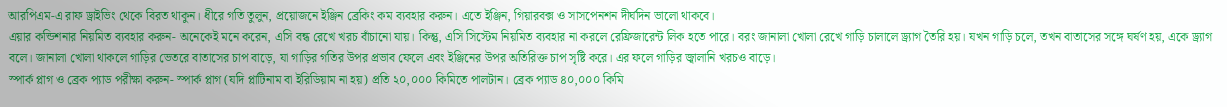আরপিএম-এ রাফ ড্রাইভিং থেকে বিরত থাকুন। ধীরে গতি তুলুন, প্রয়োজনে ইঞ্জিন ব্রেকিং কম ব্যবহার করুন। এতে ইঞ্জিন, গিয়ারবক্স ও সাসপেনশন দীর্ঘদিন ভালো থাকবে।
এয়ার কন্ডিশনার নিয়মিত ব্যবহার করুন- অনেকেই মনে করেন, এসি বন্ধ রেখে খরচ বাঁচানো যায়। কিন্তু, এসি সিস্টেম নিয়মিত ব্যবহার না করলে রেফ্রিজারেন্ট লিক হতে পারে। বরং জানালা খোলা রেখে গাড়ি চালালে ড্র্যাগ তৈরি হয়। যখন গাড়ি চলে, তখন বাতাসের সঙ্গে ঘর্ষণ হয়, একে ড্র্যাগ বলে। জানালা খোলা থাকলে গাড়ির ভেতরে বাতাসের চাপ বাড়ে, যা গাড়ির গতির উপর প্রভাব ফেলে এবং ইঞ্জিনের উপর অতিরিক্ত চাপ সৃষ্টি করে। এর ফলে গাড়ির জ্বালানি খরচও বাড়ে।
স্পার্ক প্লাগ ও ব্রেক প্যাড পরীক্ষা করুন- স্পার্ক প্লাগ (যদি প্লাটিনাম বা ইরিডিয়াম না হয়) প্রতি ২০,০০০ কিমিতে পালটান। ব্রেক প্যাড ৪০,০০০ কিমি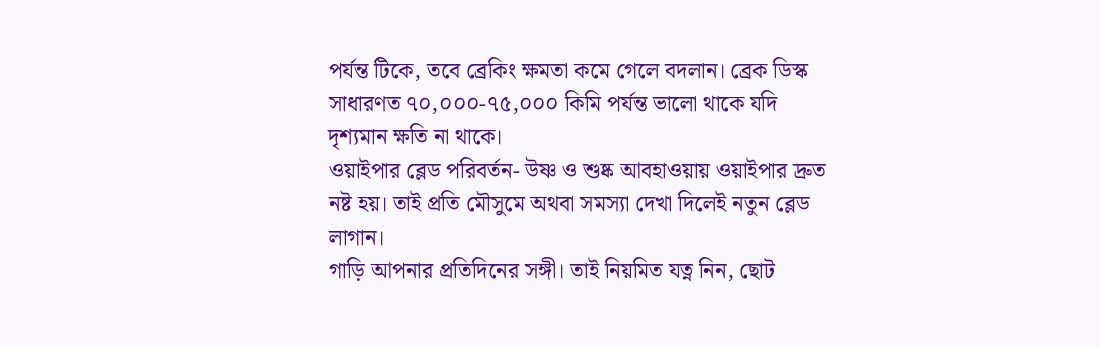পর্যন্ত টিকে, তবে ব্রেকিং ক্ষমতা কমে গেলে বদলান। ব্রেক ডিস্ক সাধারণত ৭০,০০০-৭৫,০০০ কিমি পর্যন্ত ভালো থাকে যদি দৃশ্যমান ক্ষতি না থাকে।
ওয়াইপার ব্লেড পরিবর্তন- উষ্ণ ও শুষ্ক আবহাওয়ায় ওয়াইপার দ্রুত নষ্ট হয়। তাই প্রতি মৌসুমে অথবা সমস্যা দেখা দিলেই নতুন ব্লেড লাগান।
গাড়ি আপনার প্রতিদিনের সঙ্গী। তাই নিয়মিত যত্ন নিন, ছোট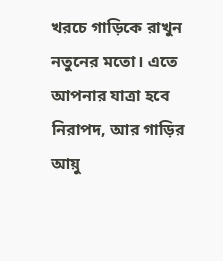খরচে গাড়িকে রাখুন নতুনের মতো। এতে আপনার যাত্রা হবে নিরাপদ, আর গাড়ির আয়ু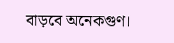বাড়বে অনেকগুণ।